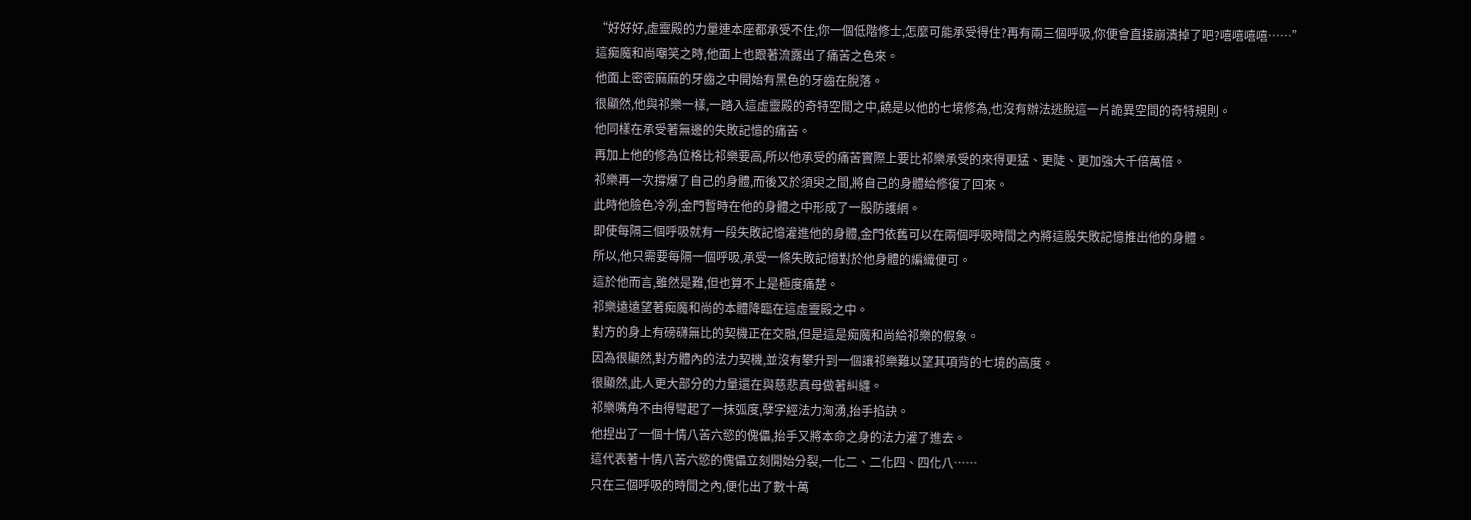“好好好,虛靈殿的力量連本座都承受不住,你一個低階修士,怎麼可能承受得住?再有兩三個呼吸,你便會直接崩潰掉了吧?嘻嘻嘻嘻……”
這痴魔和尚嘲笑之時,他面上也跟著流露出了痛苦之色來。
他面上密密麻麻的牙齒之中開始有黑色的牙齒在脫落。
很顯然,他與祁樂一樣,一踏入這虛靈殿的奇特空間之中,饒是以他的七境修為,也沒有辦法逃脫這一片詭異空間的奇特規則。
他同樣在承受著無邊的失敗記憶的痛苦。
再加上他的修為位格比祁樂要高,所以他承受的痛苦實際上要比祁樂承受的來得更猛、更陡、更加強大千倍萬倍。
祁樂再一次撐爆了自己的身體,而後又於須臾之間,將自己的身體給修復了回來。
此時他臉色冷冽,金門暫時在他的身體之中形成了一股防護網。
即使每隔三個呼吸就有一段失敗記憶灌進他的身體,金門依舊可以在兩個呼吸時間之內將這股失敗記憶推出他的身體。
所以,他只需要每隔一個呼吸,承受一條失敗記憶對於他身體的編織便可。
這於他而言,雖然是難,但也算不上是極度痛楚。
祁樂遠遠望著痴魔和尚的本體降臨在這虛靈殿之中。
對方的身上有磅礴無比的契機正在交融,但是這是痴魔和尚給祁樂的假象。
因為很顯然,對方體內的法力契機,並沒有攀升到一個讓祁樂難以望其項背的七境的高度。
很顯然,此人更大部分的力量還在與慈悲真母做著糾纏。
祁樂嘴角不由得彎起了一抹弧度,孽字經法力洶湧,抬手掐訣。
他捏出了一個十情八苦六慾的傀儡,抬手又將本命之身的法力灌了進去。
這代表著十情八苦六慾的傀儡立刻開始分裂,一化二、二化四、四化八……
只在三個呼吸的時間之內,便化出了數十萬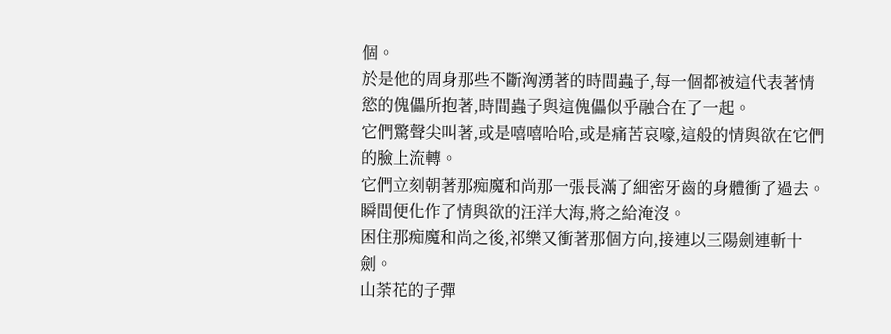個。
於是他的周身那些不斷洶湧著的時間蟲子,每一個都被這代表著情慾的傀儡所抱著,時間蟲子與這傀儡似乎融合在了一起。
它們驚聲尖叫著,或是嘻嘻哈哈,或是痛苦哀嚎,這般的情與欲在它們的臉上流轉。
它們立刻朝著那痴魔和尚那一張長滿了細密牙齒的身體衝了過去。
瞬間便化作了情與欲的汪洋大海,將之給淹沒。
困住那痴魔和尚之後,祁樂又衝著那個方向,接連以三陽劍連斬十劍。
山荼花的子彈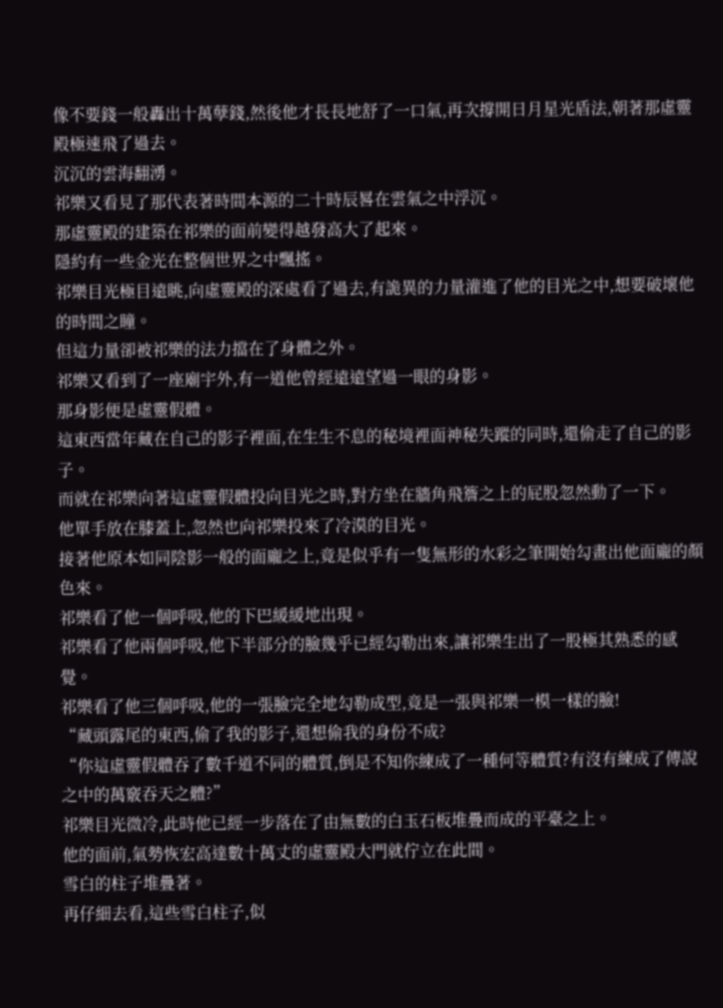像不要錢一般轟出十萬孽錢,然後他才長長地舒了一口氣,再次撐開日月星光盾法,朝著那虛靈殿極速飛了過去。
沉沉的雲海翻湧。
祁樂又看見了那代表著時間本源的二十時辰晷在雲氣之中浮沉。
那虛靈殿的建築在祁樂的面前變得越發高大了起來。
隱約有一些金光在整個世界之中飄搖。
祁樂目光極目遠眺,向虛靈殿的深處看了過去,有詭異的力量灌進了他的目光之中,想要破壞他的時間之瞳。
但這力量卻被祁樂的法力擋在了身體之外。
祁樂又看到了一座廟宇外,有一道他曾經遠遠望過一眼的身影。
那身影便是虛靈假體。
這東西當年藏在自己的影子裡面,在生生不息的秘境裡面神秘失蹤的同時,還偷走了自己的影子。
而就在祁樂向著這虛靈假體投向目光之時,對方坐在牆角飛簷之上的屁股忽然動了一下。
他單手放在膝蓋上,忽然也向祁樂投來了冷漠的目光。
接著他原本如同陰影一般的面龐之上,竟是似乎有一隻無形的水彩之筆開始勾畫出他面龐的顏色來。
祁樂看了他一個呼吸,他的下巴緩緩地出現。
祁樂看了他兩個呼吸,他下半部分的臉幾乎已經勾勒出來,讓祁樂生出了一股極其熟悉的感覺。
祁樂看了他三個呼吸,他的一張臉完全地勾勒成型,竟是一張與祁樂一模一樣的臉!
“藏頭露尾的東西,偷了我的影子,還想偷我的身份不成?
“你這虛靈假體吞了數千道不同的體質,倒是不知你練成了一種何等體質?有沒有練成了傳說之中的萬竅吞天之體?”
祁樂目光微冷,此時他已經一步落在了由無數的白玉石板堆疊而成的平臺之上。
他的面前,氣勢恢宏高達數十萬丈的虛靈殿大門就佇立在此間。
雪白的柱子堆疊著。
再仔細去看,這些雪白柱子,似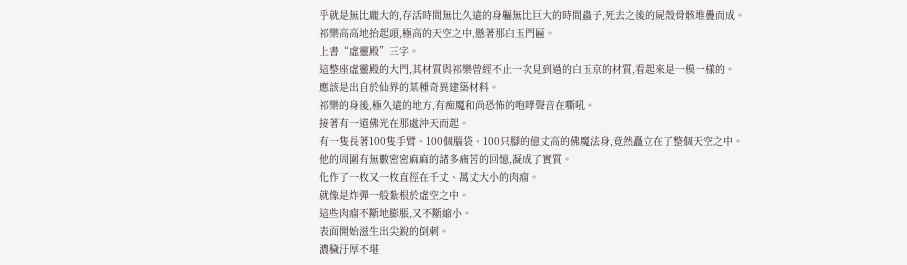乎就是無比龐大的,存活時間無比久遠的身軀無比巨大的時間蟲子,死去之後的屍殼骨骸堆疊而成。
祁樂高高地抬起頭,極高的天空之中,懸著那白玉門匾。
上書“虛靈殿”三字。
這整座虛靈殿的大門,其材質與祁樂曾經不止一次見到過的白玉京的材質,看起來是一模一樣的。
應該是出自於仙界的某種奇異建築材料。
祁樂的身後,極久遠的地方,有痴魔和尚恐怖的咆哮聲音在嘶吼。
接著有一道佛光在那處沖天而起。
有一隻長著100隻手臂、100個腦袋、100只腳的億丈高的佛魔法身,竟然矗立在了整個天空之中。
他的周圍有無數密密麻麻的諸多痛苦的回憶,凝成了實質。
化作了一枚又一枚直徑在千丈、萬丈大小的肉瘤。
就像是炸彈一般紮根於虛空之中。
這些肉瘤不斷地膨脹,又不斷縮小。
表面開始滋生出尖銳的倒刺。
濃穢汙厚不堪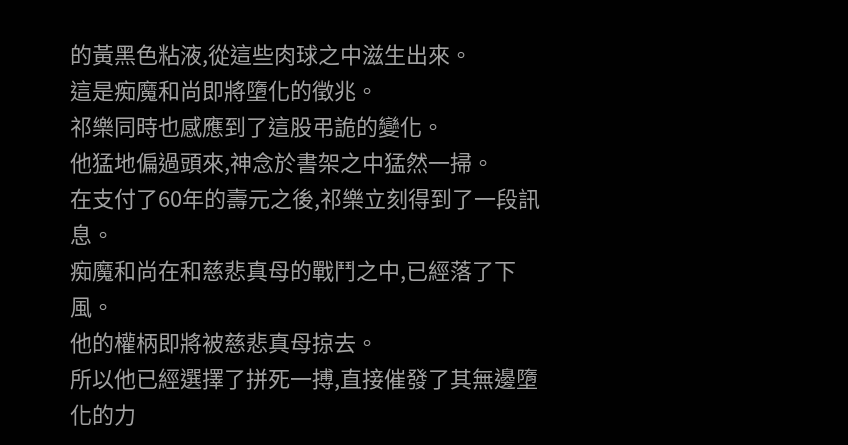的黃黑色粘液,從這些肉球之中滋生出來。
這是痴魔和尚即將墮化的徵兆。
祁樂同時也感應到了這股弔詭的變化。
他猛地偏過頭來,神念於書架之中猛然一掃。
在支付了60年的壽元之後,祁樂立刻得到了一段訊息。
痴魔和尚在和慈悲真母的戰鬥之中,已經落了下風。
他的權柄即將被慈悲真母掠去。
所以他已經選擇了拼死一搏,直接催發了其無邊墮化的力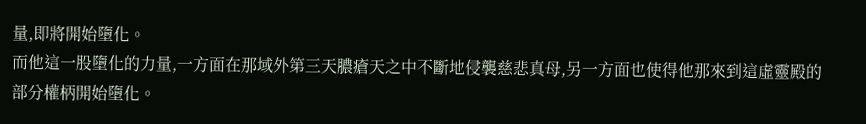量,即將開始墮化。
而他這一股墮化的力量,一方面在那域外第三天膿瘡天之中不斷地侵襲慈悲真母,另一方面也使得他那來到這虛靈殿的部分權柄開始墮化。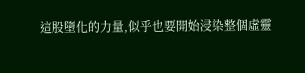這股墮化的力量,似乎也要開始浸染整個虛靈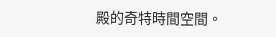殿的奇特時間空間。